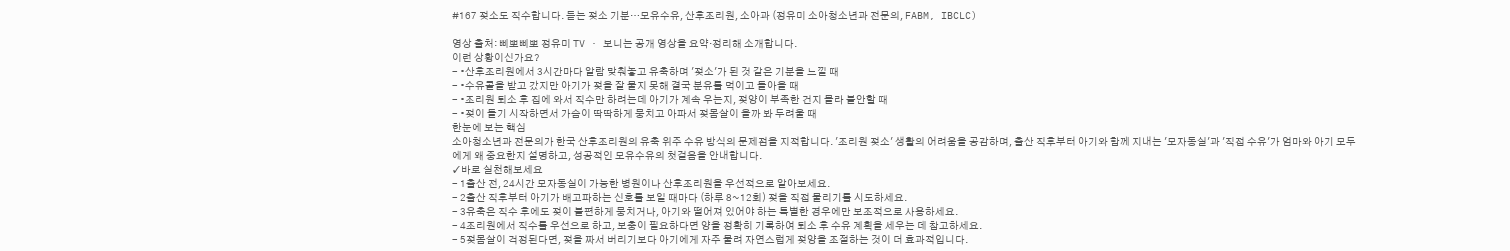#167 젖소도 직수합니다. 듣는 젖소 기분…모유수유, 산후조리원, 소아과 (정유미 소아청소년과 전문의, FABM, IBCLC)

영상 출처: 삐뽀삐뽀 정유미 TV · 보니는 공개 영상을 요약·정리해 소개합니다.
이런 상황이신가요?
- •산후조리원에서 3시간마다 알람 맞춰놓고 유축하며 '젖소'가 된 것 같은 기분을 느낄 때
- •수유콜을 받고 갔지만 아기가 젖을 잘 물지 못해 결국 분유를 먹이고 돌아올 때
- •조리원 퇴소 후 집에 와서 직수만 하려는데 아기가 계속 우는지, 젖양이 부족한 건지 몰라 불안할 때
- •젖이 돌기 시작하면서 가슴이 딱딱하게 뭉치고 아파서 젖몸살이 올까 봐 두려울 때
한눈에 보는 핵심
소아청소년과 전문의가 한국 산후조리원의 유축 위주 수유 방식의 문제점을 지적합니다. '조리원 젖소' 생활의 어려움을 공감하며, 출산 직후부터 아기와 함께 지내는 '모자동실'과 '직접 수유'가 엄마와 아기 모두에게 왜 중요한지 설명하고, 성공적인 모유수유의 첫걸음을 안내합니다.
✓바로 실천해보세요
- 1출산 전, 24시간 모자동실이 가능한 병원이나 산후조리원을 우선적으로 알아보세요.
- 2출산 직후부터 아기가 배고파하는 신호를 보일 때마다 (하루 8~12회) 젖을 직접 물리기를 시도하세요.
- 3유축은 직수 후에도 젖이 불편하게 뭉치거나, 아기와 떨어져 있어야 하는 특별한 경우에만 보조적으로 사용하세요.
- 4조리원에서 직수를 우선으로 하고, 보충이 필요하다면 양을 정확히 기록하여 퇴소 후 수유 계획을 세우는 데 참고하세요.
- 5젖몸살이 걱정된다면, 젖을 짜서 버리기보다 아기에게 자주 물려 자연스럽게 젖양을 조절하는 것이 더 효과적입니다.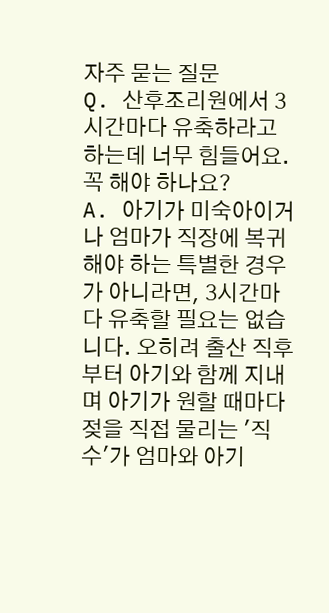자주 묻는 질문
Q. 산후조리원에서 3시간마다 유축하라고 하는데 너무 힘들어요. 꼭 해야 하나요?
A. 아기가 미숙아이거나 엄마가 직장에 복귀해야 하는 특별한 경우가 아니라면, 3시간마다 유축할 필요는 없습니다. 오히려 출산 직후부터 아기와 함께 지내며 아기가 원할 때마다 젖을 직접 물리는 '직수'가 엄마와 아기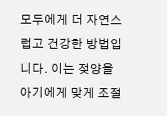모두에게 더 자연스럽고 건강한 방법입니다. 이는 젖양을 아기에게 맞게 조절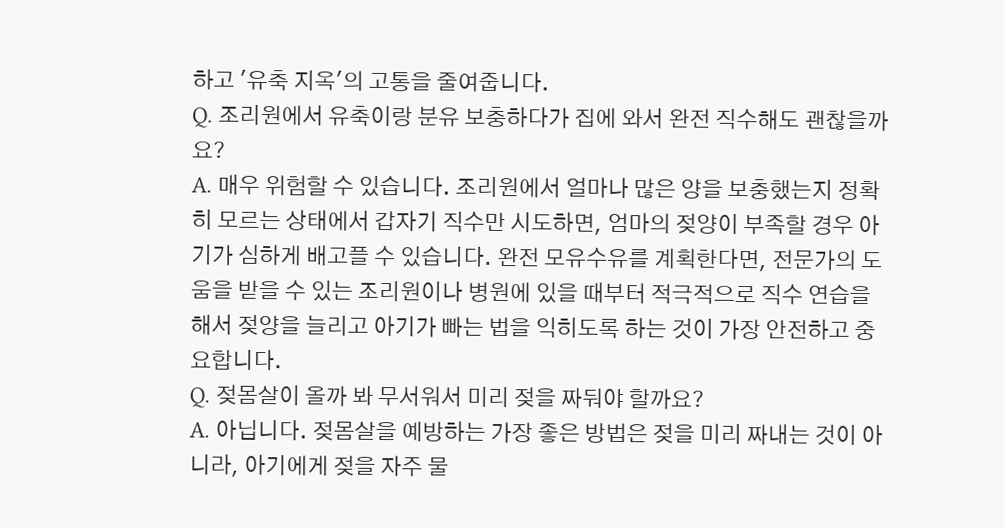하고 '유축 지옥'의 고통을 줄여줍니다.
Q. 조리원에서 유축이랑 분유 보충하다가 집에 와서 완전 직수해도 괜찮을까요?
A. 매우 위험할 수 있습니다. 조리원에서 얼마나 많은 양을 보충했는지 정확히 모르는 상태에서 갑자기 직수만 시도하면, 엄마의 젖양이 부족할 경우 아기가 심하게 배고플 수 있습니다. 완전 모유수유를 계획한다면, 전문가의 도움을 받을 수 있는 조리원이나 병원에 있을 때부터 적극적으로 직수 연습을 해서 젖양을 늘리고 아기가 빠는 법을 익히도록 하는 것이 가장 안전하고 중요합니다.
Q. 젖몸살이 올까 봐 무서워서 미리 젖을 짜둬야 할까요?
A. 아닙니다. 젖몸살을 예방하는 가장 좋은 방법은 젖을 미리 짜내는 것이 아니라, 아기에게 젖을 자주 물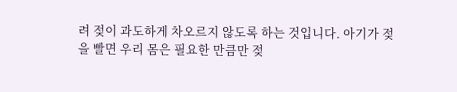려 젖이 과도하게 차오르지 않도록 하는 것입니다. 아기가 젖을 빨면 우리 몸은 필요한 만큼만 젖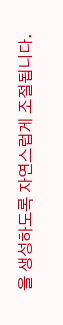을 생성하도록 자연스럽게 조절됩니다.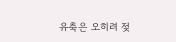유축은 오히려 젖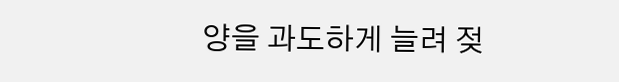양을 과도하게 늘려 젖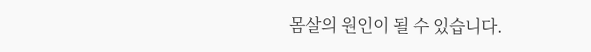몸살의 원인이 될 수 있습니다.